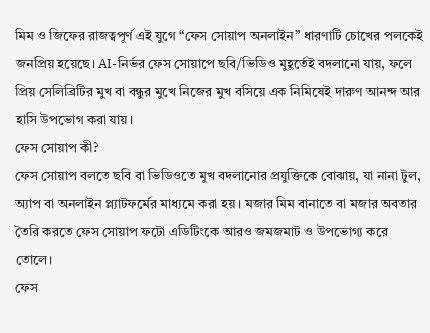মিম ও জিফের রাজত্বপূর্ণ এই যুগে “ফেস সোয়াপ অনলাইন” ধারণাটি চোখের পলকেই জনপ্রিয় হয়েছে। AI-নির্ভর ফেস সোয়াপে ছবি/ভিডিও মুহূর্তেই বদলানো যায়, ফলে প্রিয় সেলিব্রিটির মুখ বা বন্ধুর মুখে নিজের মুখ বসিয়ে এক নিমিষেই দারুণ আনন্দ আর হাসি উপভোগ করা যায়।
ফেস সোয়াপ কী?
ফেস সোয়াপ বলতে ছবি বা ভিডিওতে মুখ বদলানোর প্রযুক্তিকে বোঝায়, যা নানা টুল, অ্যাপ বা অনলাইন প্ল্যাটফর্মের মাধ্যমে করা হয়। মজার মিম বানাতে বা মজার অবতার তৈরি করতে ফেস সোয়াপ ফটো এডিটিংকে আরও জমজমাট ও উপভোগ্য করে তোলে।
ফেস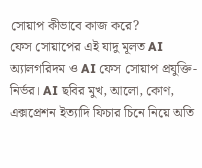সোয়াপ কীভাবে কাজ করে?
ফেস সোয়াপের এই যাদু মূলত AI অ্যালগরিদম ও AI ফেস সোয়াপ প্রযুক্তি-নির্ভর। AI ছবির মুখ, আলো, কোণ, এক্সপ্রেশন ইত্যাদি ফিচার চিনে নিয়ে অতি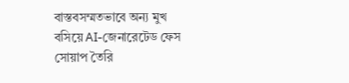বাস্তবসম্মতভাবে অন্য মুখ বসিয়ে AI-জেনারেটেড ফেস সোয়াপ তৈরি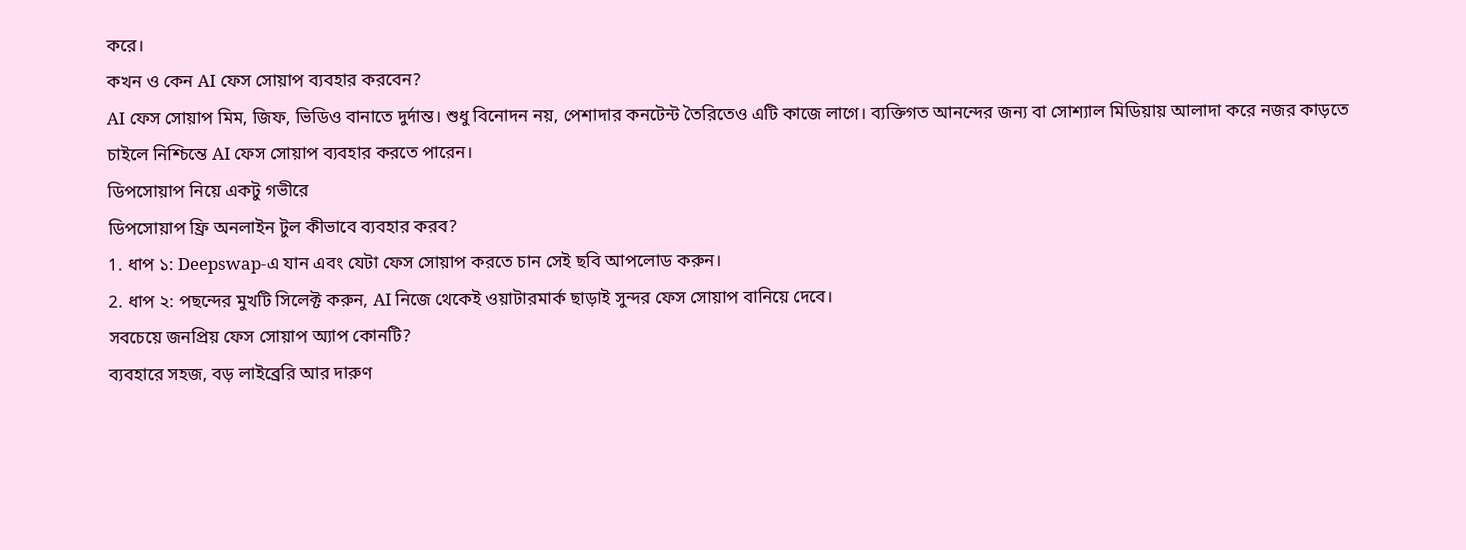করে।
কখন ও কেন AI ফেস সোয়াপ ব্যবহার করবেন?
AI ফেস সোয়াপ মিম, জিফ, ভিডিও বানাতে দুর্দান্ত। শুধু বিনোদন নয়, পেশাদার কনটেন্ট তৈরিতেও এটি কাজে লাগে। ব্যক্তিগত আনন্দের জন্য বা সোশ্যাল মিডিয়ায় আলাদা করে নজর কাড়তে চাইলে নিশ্চিন্তে AI ফেস সোয়াপ ব্যবহার করতে পারেন।
ডিপসোয়াপ নিয়ে একটু গভীরে
ডিপসোয়াপ ফ্রি অনলাইন টুল কীভাবে ব্যবহার করব?
1. ধাপ ১: Deepswap-এ যান এবং যেটা ফেস সোয়াপ করতে চান সেই ছবি আপলোড করুন।
2. ধাপ ২: পছন্দের মুখটি সিলেক্ট করুন, AI নিজে থেকেই ওয়াটারমার্ক ছাড়াই সুন্দর ফেস সোয়াপ বানিয়ে দেবে।
সবচেয়ে জনপ্রিয় ফেস সোয়াপ অ্যাপ কোনটি?
ব্যবহারে সহজ, বড় লাইব্রেরি আর দারুণ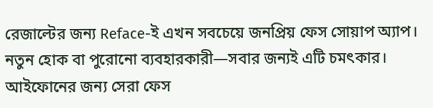রেজাল্টের জন্য Reface-ই এখন সবচেয়ে জনপ্রিয় ফেস সোয়াপ অ্যাপ। নতুন হোক বা পুরোনো ব্যবহারকারী—সবার জন্যই এটি চমৎকার।
আইফোনের জন্য সেরা ফেস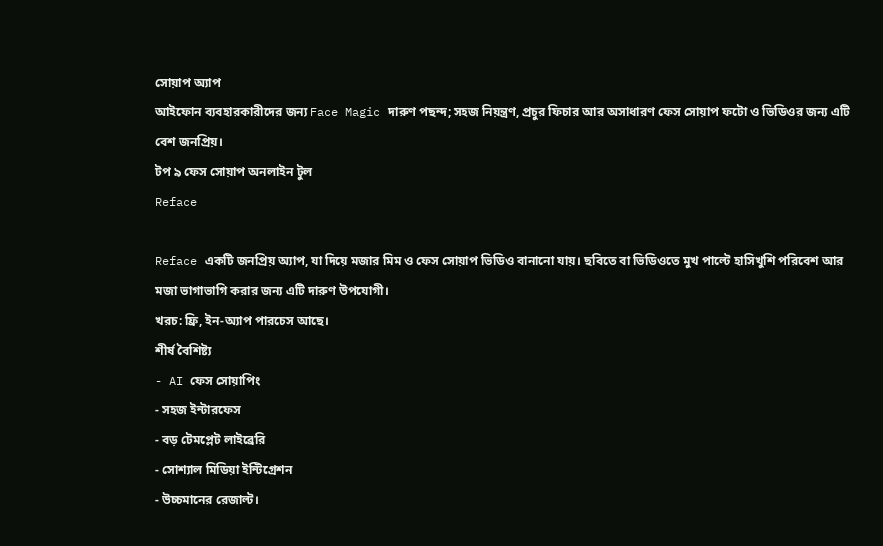সোয়াপ অ্যাপ
আইফোন ব্যবহারকারীদের জন্য Face Magic দারুণ পছন্দ; সহজ নিয়ন্ত্রণ, প্রচুর ফিচার আর অসাধারণ ফেস সোয়াপ ফটো ও ভিডিওর জন্য এটি বেশ জনপ্রিয়।
টপ ৯ ফেস সোয়াপ অনলাইন টুল
Reface

Reface একটি জনপ্রিয় অ্যাপ, যা দিয়ে মজার মিম ও ফেস সোয়াপ ভিডিও বানানো যায়। ছবিতে বা ভিডিওতে মুখ পাল্টে হাসিখুশি পরিবেশ আর মজা ভাগাভাগি করার জন্য এটি দারুণ উপযোগী।
খরচ: ফ্রি, ইন-অ্যাপ পারচেস আছে।
শীর্ষ বৈশিষ্ট্য
- AI ফেস সোয়াপিং
- সহজ ইন্টারফেস
- বড় টেমপ্লেট লাইব্রেরি
- সোশ্যাল মিডিয়া ইন্টিগ্রেশন
- উচ্চমানের রেজাল্ট।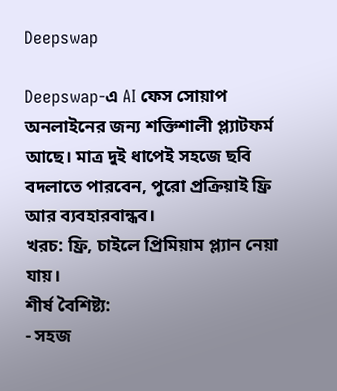Deepswap

Deepswap-এ AI ফেস সোয়াপ অনলাইনের জন্য শক্তিশালী প্ল্যাটফর্ম আছে। মাত্র দুই ধাপেই সহজে ছবি বদলাতে পারবেন, পুরো প্রক্রিয়াই ফ্রি আর ব্যবহারবান্ধব।
খরচ: ফ্রি, চাইলে প্রিমিয়াম প্ল্যান নেয়া যায়।
শীর্ষ বৈশিষ্ট্য:
- সহজ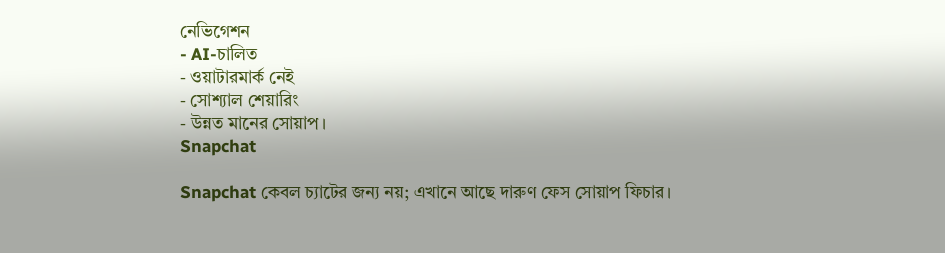নেভিগেশন
- AI-চালিত
- ওয়াটারমার্ক নেই
- সোশ্যাল শেয়ারিং
- উন্নত মানের সোয়াপ।
Snapchat

Snapchat কেবল চ্যাটের জন্য নয়; এখানে আছে দারুণ ফেস সোয়াপ ফিচার।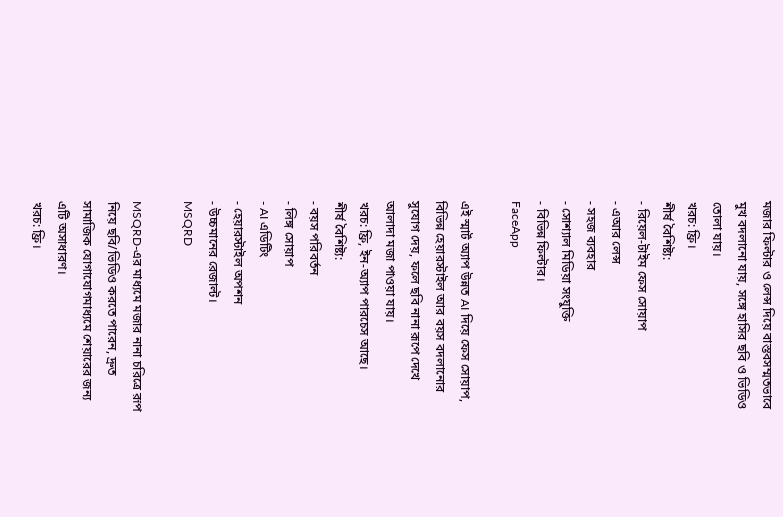মজার ফিল্টার ও লেন্স দিয়ে বাস্তবসম্মতভাবে মুখ বদলানো যায়, সঙ্গে হাসির ছবি ও ভিডিও তোলা যায়।
খরচ: ফ্রি।
শীর্ষ বৈশিষ্ট্য:
- রিয়েল-টাইম ফেস সোয়াপ
- এআর লেন্স
- সহজ ব্যবহার
- সোশ্যাল মিডিয়া সংযুক্তি
- বিভিন্ন ফিল্টার।
FaceApp

এই স্মার্ট অ্যাপ উন্নত AI দিয়ে ফেস সোয়াপ, বিভিন্ন হেয়ারস্টাইল আর বয়স বদলানোর সুযোগ দেয়, ফলে ছবি নানা রূপে দেখে আলাদা মজা পাওয়া যায়।
খরচ: ফ্রি, ইন-অ্যাপ পারচেস আছে।
শীর্ষ বৈশিষ্ট্য:
- বয়স পরিবর্তন
- লিঙ্গ সোয়াপ
- AI এডিটিং
- হেয়ারস্টাইল অপশন
- উচ্চমানের রেজাল্ট।
MSQRD

MSQRD-এর মাধ্যমে মজার নানা চরিত্রে রূপ নিয়ে ছবি/ভিডিও করতে পারেন, দ্রুত সামাজিক যোগাযোগমাধ্যমে শেয়ারের জন্য এটি অসাধারণ।
খরচ: ফ্রি।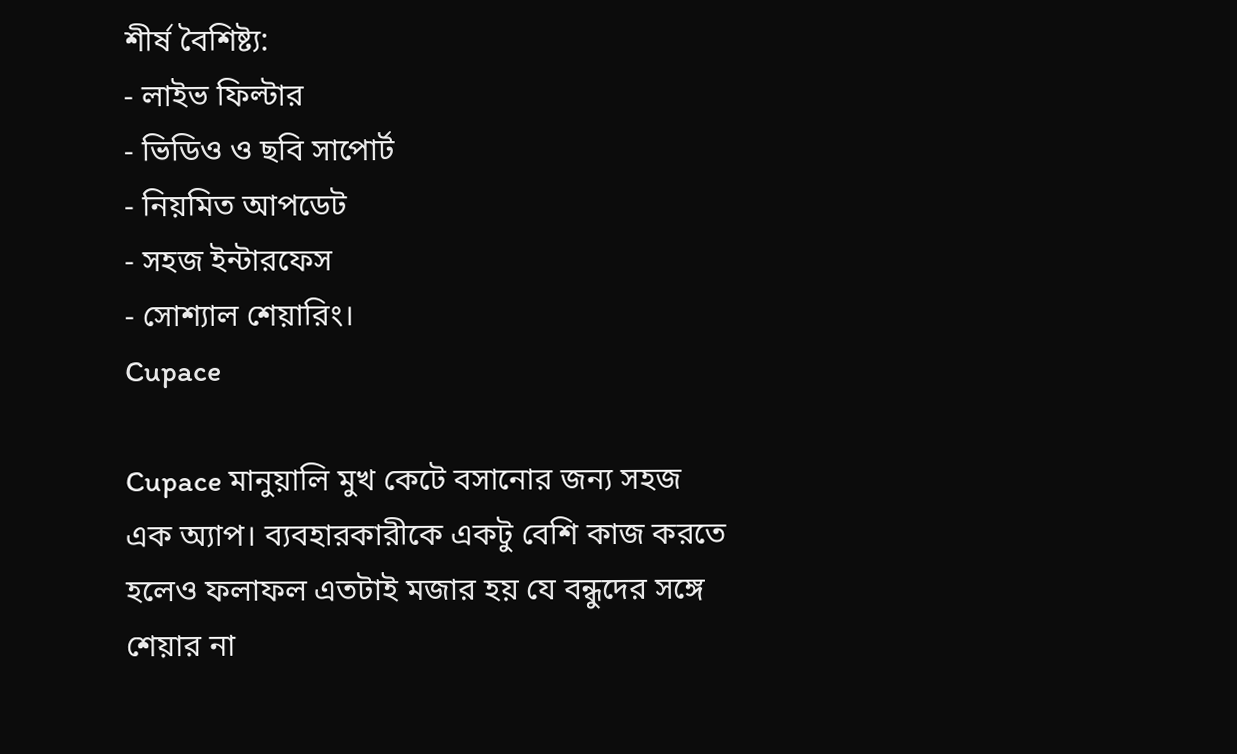শীর্ষ বৈশিষ্ট্য:
- লাইভ ফিল্টার
- ভিডিও ও ছবি সাপোর্ট
- নিয়মিত আপডেট
- সহজ ইন্টারফেস
- সোশ্যাল শেয়ারিং।
Cupace

Cupace মানুয়ালি মুখ কেটে বসানোর জন্য সহজ এক অ্যাপ। ব্যবহারকারীকে একটু বেশি কাজ করতে হলেও ফলাফল এতটাই মজার হয় যে বন্ধুদের সঙ্গে শেয়ার না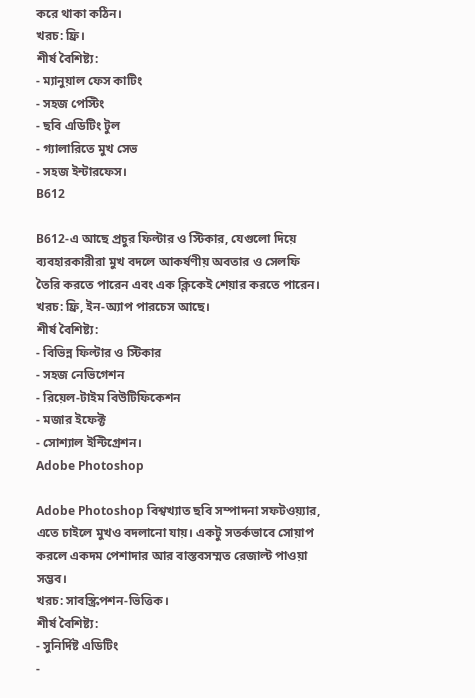করে থাকা কঠিন।
খরচ: ফ্রি।
শীর্ষ বৈশিষ্ট্য:
- ম্যানুয়াল ফেস কাটিং
- সহজ পেস্টিং
- ছবি এডিটিং টুল
- গ্যালারিতে মুখ সেভ
- সহজ ইন্টারফেস।
B612

B612-এ আছে প্রচুর ফিল্টার ও স্টিকার, যেগুলো দিয়ে ব্যবহারকারীরা মুখ বদলে আকর্ষণীয় অবতার ও সেলফি তৈরি করতে পারেন এবং এক ক্লিকেই শেয়ার করতে পারেন।
খরচ: ফ্রি, ইন-অ্যাপ পারচেস আছে।
শীর্ষ বৈশিষ্ট্য:
- বিভিন্ন ফিল্টার ও স্টিকার
- সহজ নেভিগেশন
- রিয়েল-টাইম বিউটিফিকেশন
- মজার ইফেক্ট
- সোশ্যাল ইন্টিগ্রেশন।
Adobe Photoshop

Adobe Photoshop বিশ্বখ্যাত ছবি সম্পাদনা সফটওয়্যার, এতে চাইলে মুখও বদলানো যায়। একটু সতর্কভাবে সোয়াপ করলে একদম পেশাদার আর বাস্তবসম্মত রেজাল্ট পাওয়া সম্ভব।
খরচ: সাবস্ক্রিপশন-ভিত্তিক।
শীর্ষ বৈশিষ্ট্য:
- সুনির্দিষ্ট এডিটিং
-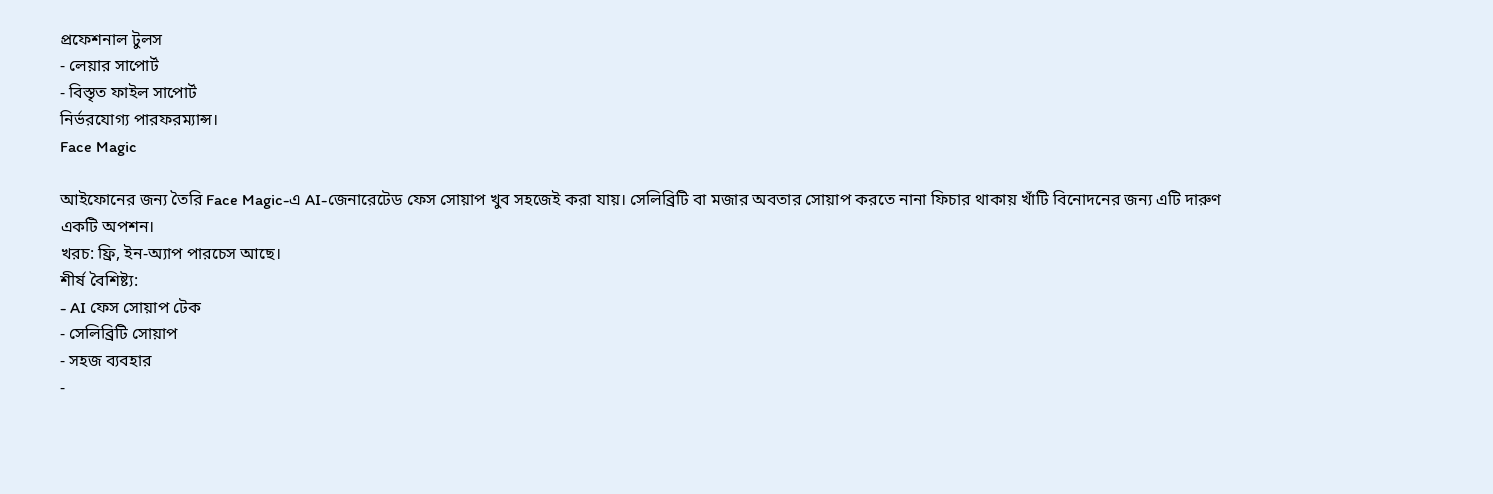প্রফেশনাল টুলস
- লেয়ার সাপোর্ট
- বিস্তৃত ফাইল সাপোর্ট
নির্ভরযোগ্য পারফরম্যান্স।
Face Magic

আইফোনের জন্য তৈরি Face Magic-এ AI-জেনারেটেড ফেস সোয়াপ খুব সহজেই করা যায়। সেলিব্রিটি বা মজার অবতার সোয়াপ করতে নানা ফিচার থাকায় খাঁটি বিনোদনের জন্য এটি দারুণ একটি অপশন।
খরচ: ফ্রি, ইন-অ্যাপ পারচেস আছে।
শীর্ষ বৈশিষ্ট্য:
- AI ফেস সোয়াপ টেক
- সেলিব্রিটি সোয়াপ
- সহজ ব্যবহার
-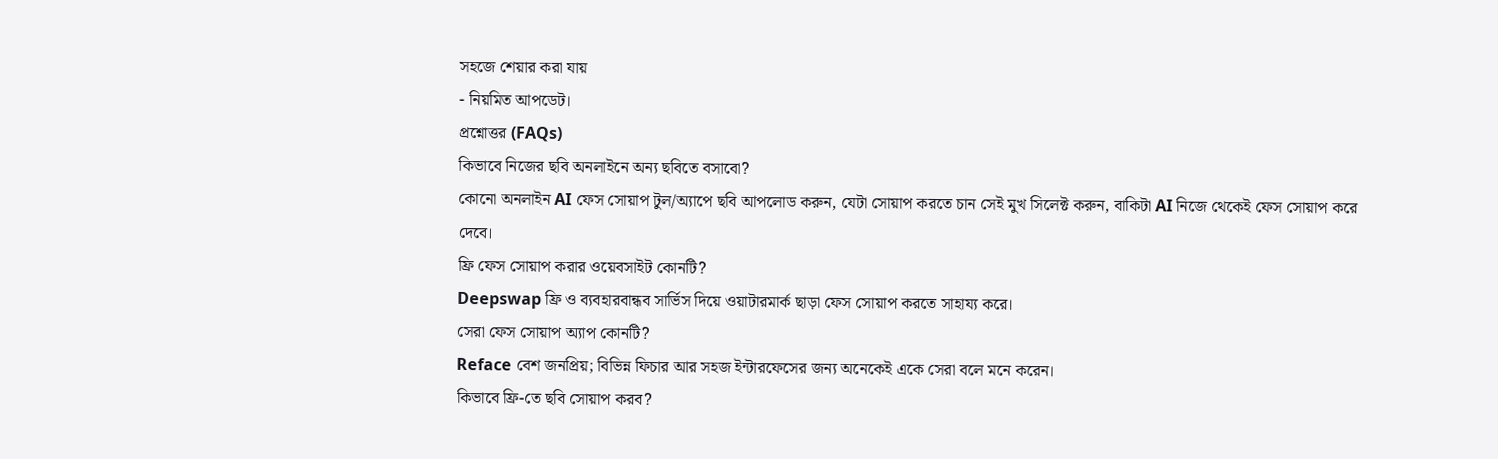সহজে শেয়ার করা যায়
- নিয়মিত আপডেট।
প্রশ্নোত্তর (FAQs)
কিভাবে নিজের ছবি অনলাইনে অন্য ছবিতে বসাবো?
কোনো অনলাইন AI ফেস সোয়াপ টুল/অ্যাপে ছবি আপলোড করুন, যেটা সোয়াপ করতে চান সেই মুখ সিলেক্ট করুন, বাকিটা AI নিজে থেকেই ফেস সোয়াপ করে দেবে।
ফ্রি ফেস সোয়াপ করার ওয়েবসাইট কোনটি?
Deepswap ফ্রি ও ব্যবহারবান্ধব সার্ভিস দিয়ে ওয়াটারমার্ক ছাড়া ফেস সোয়াপ করতে সাহায্য করে।
সেরা ফেস সোয়াপ অ্যাপ কোনটি?
Reface বেশ জনপ্রিয়; বিভিন্ন ফিচার আর সহজ ইন্টারফেসের জন্য অনেকেই একে সেরা বলে মনে করেন।
কিভাবে ফ্রি-তে ছবি সোয়াপ করব?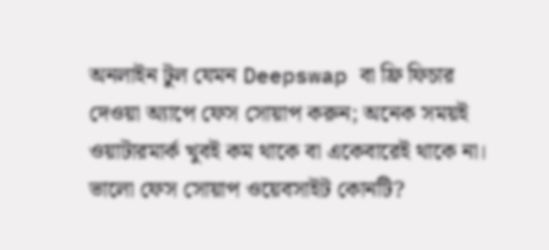অনলাইন টুল যেমন Deepswap বা ফ্রি ফিচার দেওয়া অ্যাপে ফেস সোয়াপ করুন; অনেক সময়ই ওয়াটারমার্ক খুবই কম থাকে বা একেবারেই থাকে না।
ভালো ফেস সোয়াপ ওয়েবসাইট কোনটি?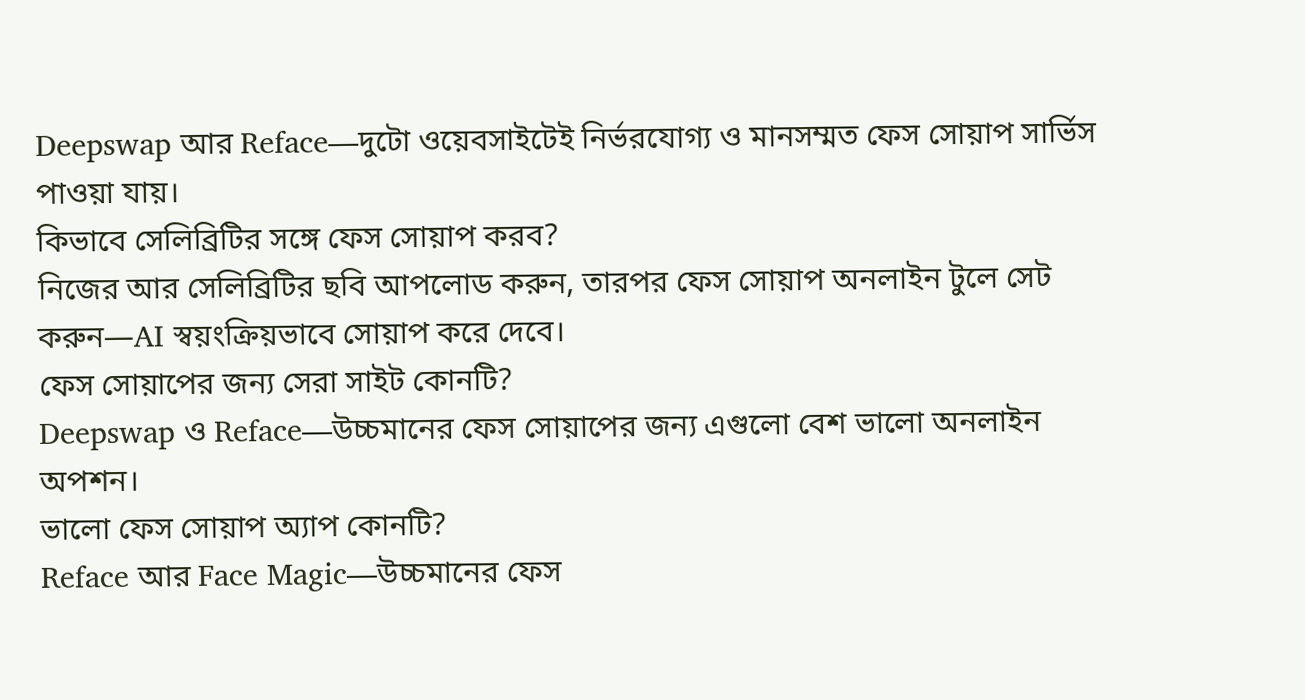Deepswap আর Reface—দুটো ওয়েবসাইটেই নির্ভরযোগ্য ও মানসম্মত ফেস সোয়াপ সার্ভিস পাওয়া যায়।
কিভাবে সেলিব্রিটির সঙ্গে ফেস সোয়াপ করব?
নিজের আর সেলিব্রিটির ছবি আপলোড করুন, তারপর ফেস সোয়াপ অনলাইন টুলে সেট করুন—AI স্বয়ংক্রিয়ভাবে সোয়াপ করে দেবে।
ফেস সোয়াপের জন্য সেরা সাইট কোনটি?
Deepswap ও Reface—উচ্চমানের ফেস সোয়াপের জন্য এগুলো বেশ ভালো অনলাইন অপশন।
ভালো ফেস সোয়াপ অ্যাপ কোনটি?
Reface আর Face Magic—উচ্চমানের ফেস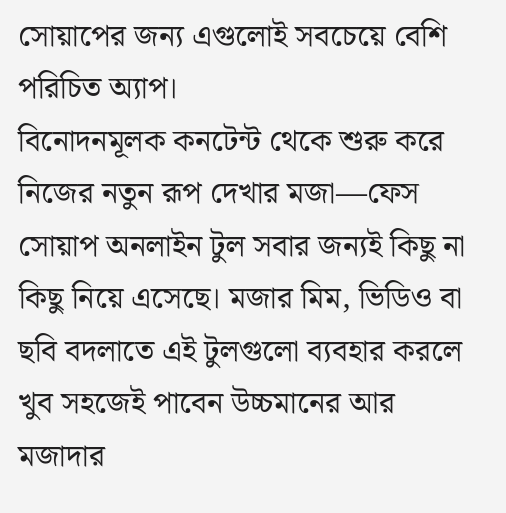সোয়াপের জন্য এগুলোই সবচেয়ে বেশি পরিচিত অ্যাপ।
বিনোদনমূলক কনটেন্ট থেকে শুরু করে নিজের নতুন রূপ দেখার মজা—ফেস সোয়াপ অনলাইন টুল সবার জন্যই কিছু না কিছু নিয়ে এসেছে। মজার মিম, ভিডিও বা ছবি বদলাতে এই টুলগুলো ব্যবহার করলে খুব সহজেই পাবেন উচ্চমানের আর মজাদার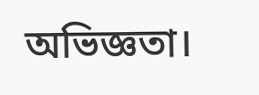অভিজ্ঞতা।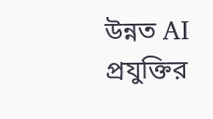উন্নত AI প্রযুক্তির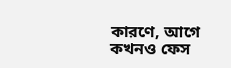কারণে, আগে কখনও ফেস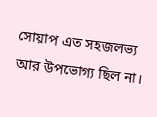সোয়াপ এত সহজলভ্য আর উপভোগ্য ছিল না।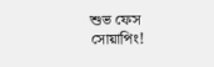শুভ ফেস সোয়াপিং!